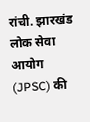रांची. झारखंड लोक सेवा आयोग (JPSC) की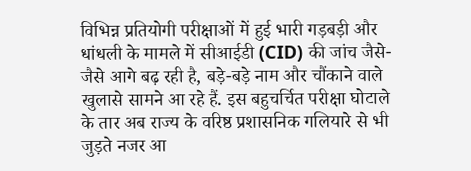विभिन्न प्रतियोगी परीक्षाओं में हुई भारी गड़बड़ी और धांधली के मामले में सीआईडी (CID) की जांच जैसे-जैसे आगे बढ़ रही है, बड़े-बड़े नाम और चौंकाने वाले खुलासे सामने आ रहे हैं. इस बहुचर्चित परीक्षा घोटाले के तार अब राज्य के वरिष्ठ प्रशासनिक गलियारे से भी जुड़ते नजर आ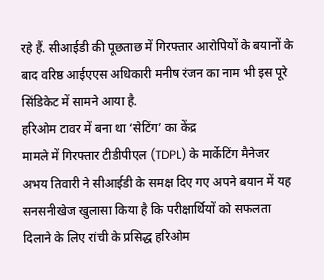रहे हैं. सीआईडी की पूछताछ में गिरफ्तार आरोपियों के बयानों के बाद वरिष्ठ आईएएस अधिकारी मनीष रंजन का नाम भी इस पूरे सिंडिकेट में सामने आया है.
हरिओम टावर में बना था ‘सेटिंग’ का केंद्र
मामले में गिरफ्तार टीडीपीएल (TDPL) के मार्केटिंग मैनेजर अभय तिवारी ने सीआईडी के समक्ष दिए गए अपने बयान में यह सनसनीखेज खुलासा किया है कि परीक्षार्थियों को सफलता दिलाने के लिए रांची के प्रसिद्ध हरिओम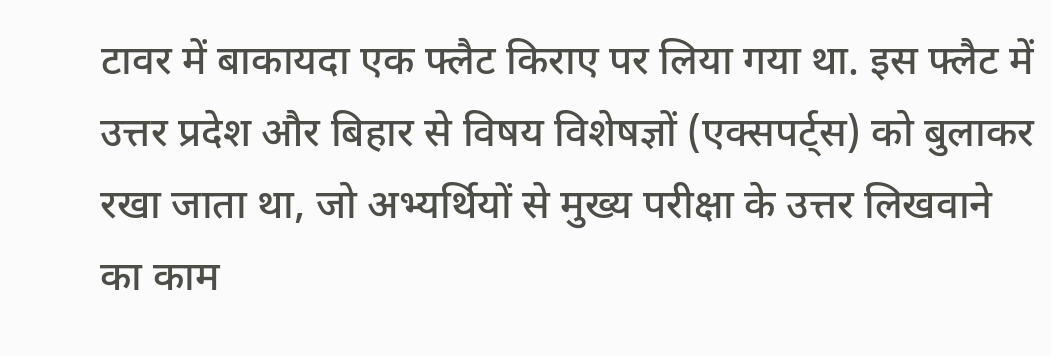टावर में बाकायदा एक फ्लैट किराए पर लिया गया था. इस फ्लैट में उत्तर प्रदेश और बिहार से विषय विशेषज्ञों (एक्सपर्ट्स) को बुलाकर रखा जाता था, जो अभ्यर्थियों से मुख्य परीक्षा के उत्तर लिखवाने का काम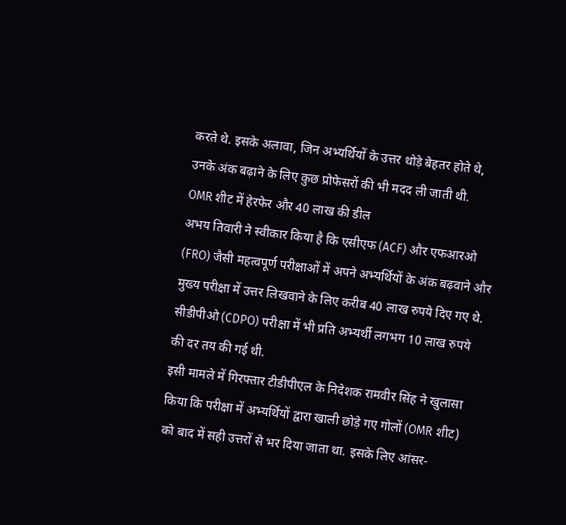करते थे. इसके अलावा, जिन अभ्यर्थियों के उत्तर थोड़े बेहतर होते थे, उनके अंक बढ़ाने के लिए कुछ प्रोफेसरों की भी मदद ली जाती थी.
OMR शीट में हेरफेर और 40 लाख की डील
अभय तिवारी ने स्वीकार किया है कि एसीएफ (ACF) और एफआरओ (FRO) जैसी महत्वपूर्ण परीक्षाओं में अपने अभ्यर्थियों के अंक बढ़वाने और मुख्य परीक्षा में उत्तर लिखवाने के लिए करीब 40 लाख रुपये दिए गए थे. सीडीपीओ (CDPO) परीक्षा में भी प्रति अभ्यर्थी लगभग 10 लाख रुपये की दर तय की गई थी.
इसी मामले में गिरफ्तार टीडीपीएल के निदेशक रामवीर सिंह ने खुलासा किया कि परीक्षा में अभ्यर्थियों द्वारा खाली छोड़े गए गोलों (OMR शीट) को बाद में सही उत्तरों से भर दिया जाता था. इसके लिए आंसर-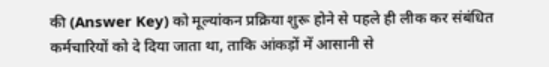की (Answer Key) को मूल्यांकन प्रक्रिया शुरू होने से पहले ही लीक कर संबंधित कर्मचारियों को दे दिया जाता था, ताकि आंकड़ों में आसानी से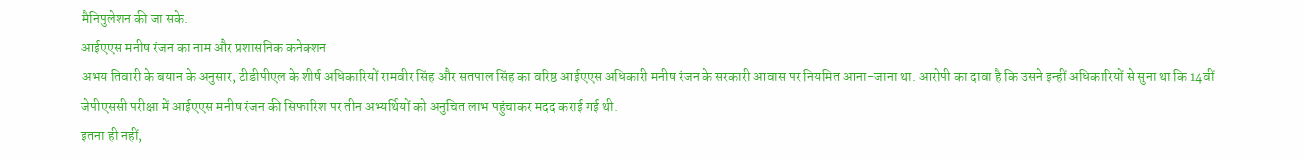मैनिपुलेशन की जा सके.
आईएएस मनीष रंजन का नाम और प्रशासनिक कनेक्शन
अभय तिवारी के बयान के अनुसार, टीडीपीएल के शीर्ष अधिकारियों रामवीर सिंह और सतपाल सिंह का वरिष्ठ आईएएस अधिकारी मनीष रंजन के सरकारी आवास पर नियमित आना-जाना था. आरोपी का दावा है कि उसने इन्हीं अधिकारियों से सुना था कि 14वीं जेपीएससी परीक्षा में आईएएस मनीष रंजन की सिफारिश पर तीन अभ्यर्थियों को अनुचित लाभ पहुंचाकर मदद कराई गई थी.
इतना ही नहीं,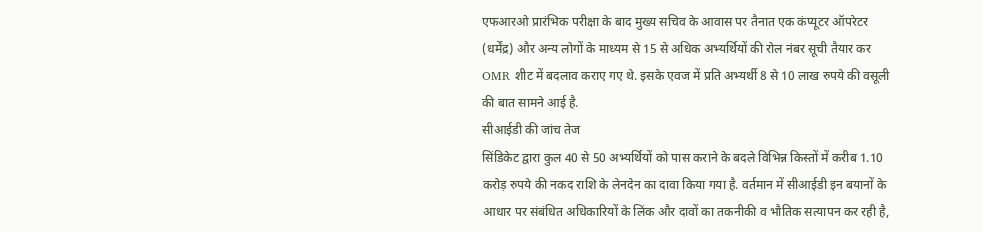एफआरओ प्रारंभिक परीक्षा के बाद मुख्य सचिव के आवास पर तैनात एक कंप्यूटर ऑपरेटर (धर्मेंद्र) और अन्य लोगों के माध्यम से 15 से अधिक अभ्यर्थियों की रोल नंबर सूची तैयार कर OMR शीट में बदलाव कराए गए थे. इसके एवज में प्रति अभ्यर्थी 8 से 10 लाख रुपये की वसूली की बात सामने आई है.
सीआईडी की जांच तेज
सिंडिकेट द्वारा कुल 40 से 50 अभ्यर्थियों को पास कराने के बदले विभिन्न किस्तों में करीब 1.10 करोड़ रुपये की नकद राशि के लेनदेन का दावा किया गया है. वर्तमान में सीआईडी इन बयानों के आधार पर संबंधित अधिकारियों के लिंक और दावों का तकनीकी व भौतिक सत्यापन कर रही है,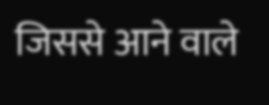जिससे आने वाले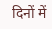दिनों में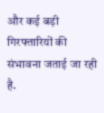और कई बड़ी गिरफ्तारियों की संभावना जताई जा रही है.